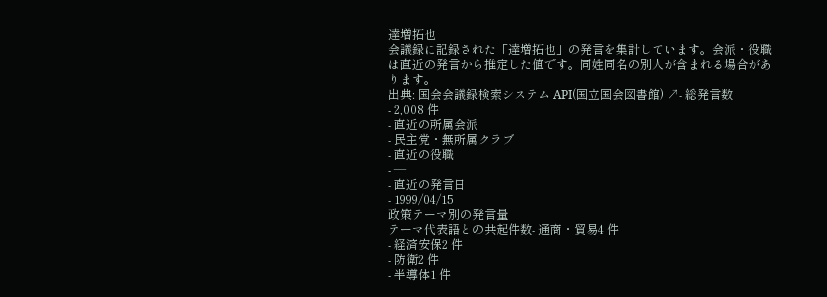達増拓也
会議録に記録された「達増拓也」の発言を集計しています。会派・役職は直近の発言から推定した値です。同姓同名の別人が含まれる場合があります。
出典: 国会会議録検索システム API(国立国会図書館) ↗- 総発言数
- 2,008 件
- 直近の所属会派
- 民主党・無所属クラブ
- 直近の役職
- —
- 直近の発言日
- 1999/04/15
政策テーマ別の発言量
テーマ代表語との共起件数- 通商・貿易4 件
- 経済安保2 件
- 防衛2 件
- 半導体1 件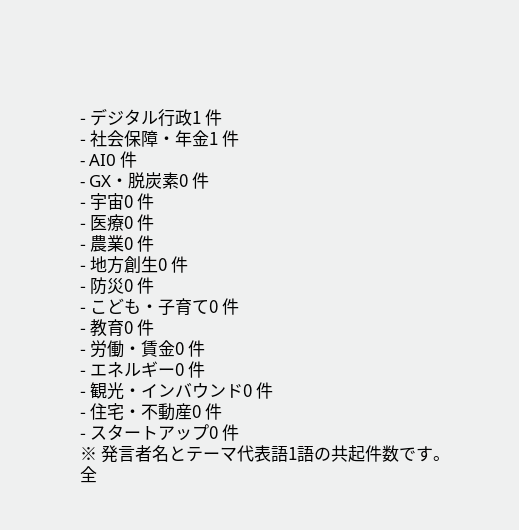- デジタル行政1 件
- 社会保障・年金1 件
- AI0 件
- GX・脱炭素0 件
- 宇宙0 件
- 医療0 件
- 農業0 件
- 地方創生0 件
- 防災0 件
- こども・子育て0 件
- 教育0 件
- 労働・賃金0 件
- エネルギー0 件
- 観光・インバウンド0 件
- 住宅・不動産0 件
- スタートアップ0 件
※ 発言者名とテーマ代表語1語の共起件数です。全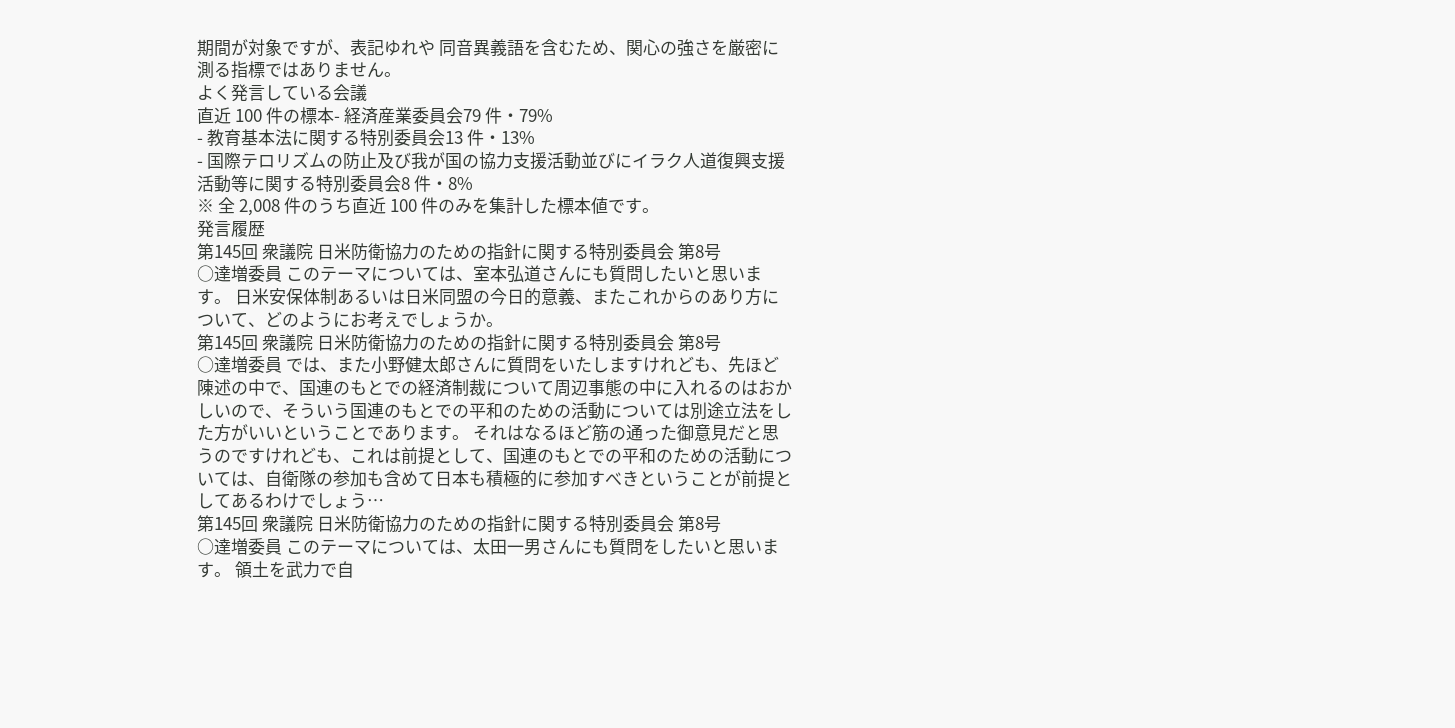期間が対象ですが、表記ゆれや 同音異義語を含むため、関心の強さを厳密に測る指標ではありません。
よく発言している会議
直近 100 件の標本- 経済産業委員会79 件・79%
- 教育基本法に関する特別委員会13 件・13%
- 国際テロリズムの防止及び我が国の協力支援活動並びにイラク人道復興支援活動等に関する特別委員会8 件・8%
※ 全 2,008 件のうち直近 100 件のみを集計した標本値です。
発言履歴
第145回 衆議院 日米防衛協力のための指針に関する特別委員会 第8号
○達増委員 このテーマについては、室本弘道さんにも質問したいと思います。 日米安保体制あるいは日米同盟の今日的意義、またこれからのあり方について、どのようにお考えでしょうか。
第145回 衆議院 日米防衛協力のための指針に関する特別委員会 第8号
○達増委員 では、また小野健太郎さんに質問をいたしますけれども、先ほど陳述の中で、国連のもとでの経済制裁について周辺事態の中に入れるのはおかしいので、そういう国連のもとでの平和のための活動については別途立法をした方がいいということであります。 それはなるほど筋の通った御意見だと思うのですけれども、これは前提として、国連のもとでの平和のための活動については、自衛隊の参加も含めて日本も積極的に参加すべきということが前提としてあるわけでしょう…
第145回 衆議院 日米防衛協力のための指針に関する特別委員会 第8号
○達増委員 このテーマについては、太田一男さんにも質問をしたいと思います。 領土を武力で自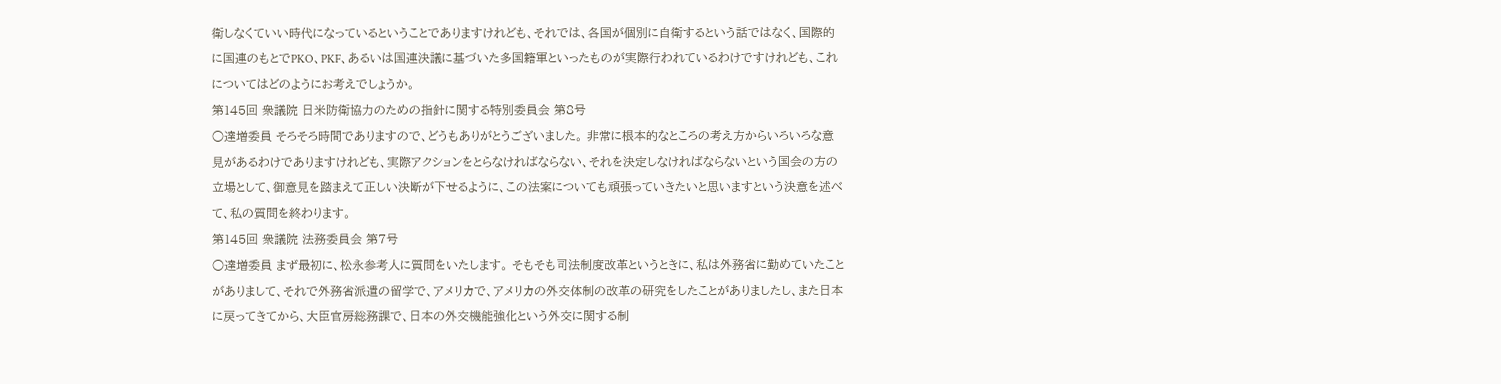衛しなくていい時代になっているということでありますけれども、それでは、各国が個別に自衛するという話ではなく、国際的に国連のもとでPKO、PKF、あるいは国連決議に基づいた多国籍軍といったものが実際行われているわけですけれども、これについてはどのようにお考えでしょうか。
第145回 衆議院 日米防衛協力のための指針に関する特別委員会 第8号
○達増委員 そろそろ時間でありますので、どうもありがとうございました。 非常に根本的なところの考え方からいろいろな意見があるわけでありますけれども、実際アクションをとらなければならない、それを決定しなければならないという国会の方の立場として、御意見を踏まえて正しい決断が下せるように、この法案についても頑張っていきたいと思いますという決意を述べて、私の質問を終わります。
第145回 衆議院 法務委員会 第7号
○達増委員 まず最初に、松永参考人に質問をいたします。 そもそも司法制度改革というときに、私は外務省に勤めていたことがありまして、それで外務省派遣の留学で、アメリカで、アメリカの外交体制の改革の研究をしたことがありましたし、また日本に戻ってきてから、大臣官房総務課で、日本の外交機能強化という外交に関する制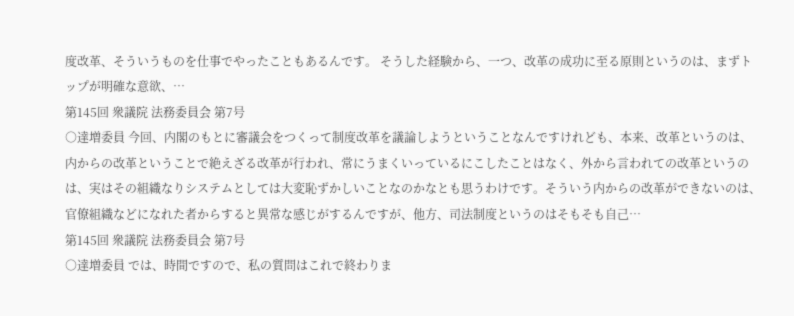度改革、そういうものを仕事でやったこともあるんです。 そうした経験から、一つ、改革の成功に至る原則というのは、まずトップが明確な意欲、…
第145回 衆議院 法務委員会 第7号
○達増委員 今回、内閣のもとに審議会をつくって制度改革を議論しようということなんですけれども、本来、改革というのは、内からの改革ということで絶えざる改革が行われ、常にうまくいっているにこしたことはなく、外から言われての改革というのは、実はその組織なりシステムとしては大変恥ずかしいことなのかなとも思うわけです。そういう内からの改革ができないのは、官僚組織などになれた者からすると異常な感じがするんですが、他方、司法制度というのはそもそも自己…
第145回 衆議院 法務委員会 第7号
○達増委員 では、時間ですので、私の質問はこれで終わりま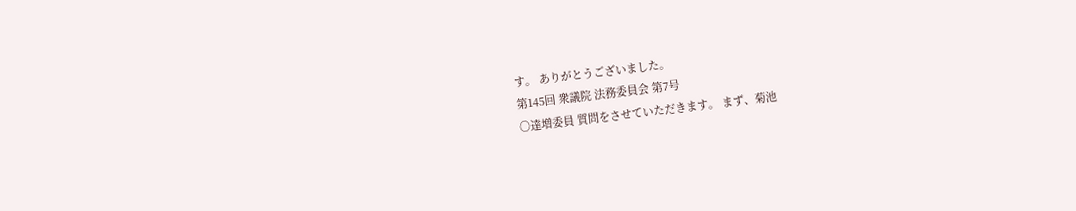す。 ありがとうございました。
第145回 衆議院 法務委員会 第7号
○達増委員 質問をさせていただきます。 まず、菊池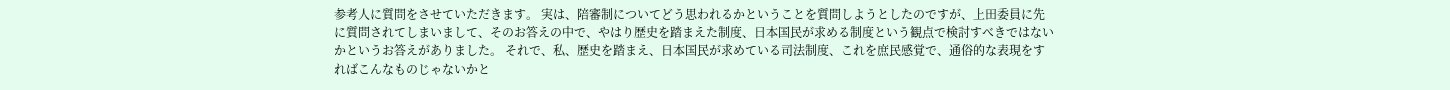参考人に質問をさせていただきます。 実は、陪審制についてどう思われるかということを質問しようとしたのですが、上田委員に先に質問されてしまいまして、そのお答えの中で、やはり歴史を踏まえた制度、日本国民が求める制度という観点で検討すべきではないかというお答えがありました。 それで、私、歴史を踏まえ、日本国民が求めている司法制度、これを庶民感覚で、通俗的な表現をすればこんなものじゃないかと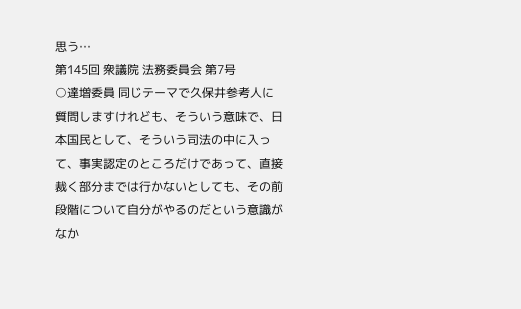思う…
第145回 衆議院 法務委員会 第7号
○達増委員 同じテーマで久保井参考人に質問しますけれども、そういう意味で、日本国民として、そういう司法の中に入って、事実認定のところだけであって、直接裁く部分までは行かないとしても、その前段階について自分がやるのだという意識がなか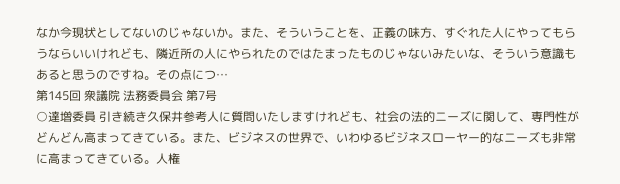なか今現状としてないのじゃないか。また、そういうことを、正義の味方、すぐれた人にやってもらうならいいけれども、隣近所の人にやられたのではたまったものじゃないみたいな、そういう意識もあると思うのですね。その点につ…
第145回 衆議院 法務委員会 第7号
○達増委員 引き続き久保井参考人に質問いたしますけれども、社会の法的ニーズに関して、専門性がどんどん高まってきている。また、ビジネスの世界で、いわゆるビジネスローヤー的なニーズも非常に高まってきている。人権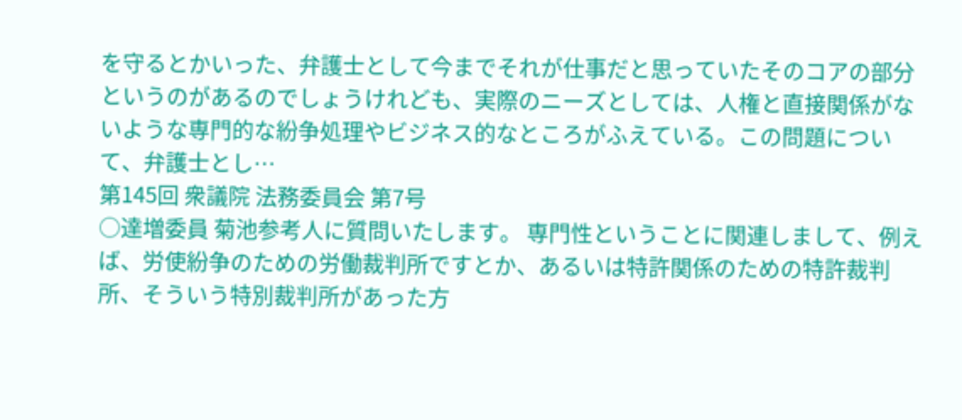を守るとかいった、弁護士として今までそれが仕事だと思っていたそのコアの部分というのがあるのでしょうけれども、実際のニーズとしては、人権と直接関係がないような専門的な紛争処理やビジネス的なところがふえている。この問題について、弁護士とし…
第145回 衆議院 法務委員会 第7号
○達増委員 菊池参考人に質問いたします。 専門性ということに関連しまして、例えば、労使紛争のための労働裁判所ですとか、あるいは特許関係のための特許裁判所、そういう特別裁判所があった方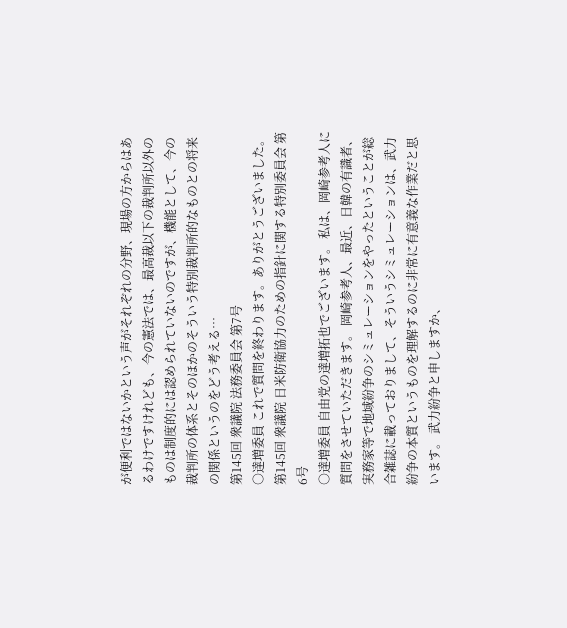が便利ではないかという声がそれぞれの分野、現場の方からはあるわけですけれども、今の憲法では、最高裁以下の裁判所以外のものは制度的には認められていないのですが、機能として、今の裁判所の体系とそのほかのそういう特別裁判所的なものとの将来の関係というのをどう考える…
第145回 衆議院 法務委員会 第7号
○達増委員 これで質問を終わります。ありがとうございました。
第145回 衆議院 日米防衛協力のための指針に関する特別委員会 第6号
○達増委員 自由党の達増拓也でございます。 私は、岡崎参考人に質問をさせていただきます。 岡崎参考人、最近、日韓の有識者、実務家等で地域紛争のシミュレーションをやったということが総合雑誌に載っておりまして、そういうシミュレーションは、武力紛争の本質というものを理解するのに非常に有意義な作業だと思います。 武力紛争と申しますか、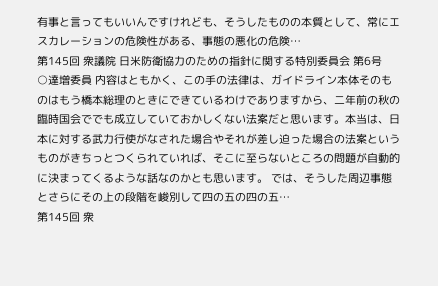有事と言ってもいいんですけれども、そうしたものの本質として、常にエスカレーションの危険性がある、事態の悪化の危険…
第145回 衆議院 日米防衛協力のための指針に関する特別委員会 第6号
○達増委員 内容はともかく、この手の法律は、ガイドライン本体そのものはもう橋本総理のときにできているわけでありますから、二年前の秋の臨時国会ででも成立していておかしくない法案だと思います。本当は、日本に対する武力行使がなされた場合やそれが差し迫った場合の法案というものがきちっとつくられていれば、そこに至らないところの問題が自動的に決まってくるような話なのかとも思います。 では、そうした周辺事態とさらにその上の段階を峻別して四の五の四の五…
第145回 衆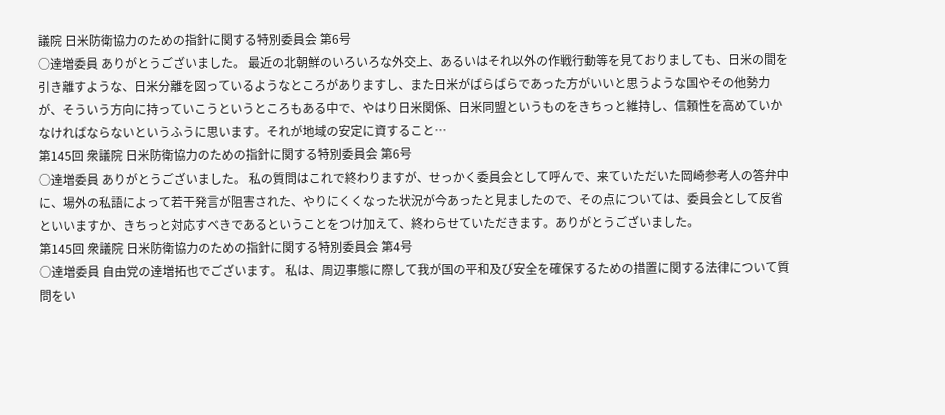議院 日米防衛協力のための指針に関する特別委員会 第6号
○達増委員 ありがとうございました。 最近の北朝鮮のいろいろな外交上、あるいはそれ以外の作戦行動等を見ておりましても、日米の間を引き離すような、日米分離を図っているようなところがありますし、また日米がばらばらであった方がいいと思うような国やその他勢力が、そういう方向に持っていこうというところもある中で、やはり日米関係、日米同盟というものをきちっと維持し、信頼性を高めていかなければならないというふうに思います。それが地域の安定に資すること…
第145回 衆議院 日米防衛協力のための指針に関する特別委員会 第6号
○達増委員 ありがとうございました。 私の質問はこれで終わりますが、せっかく委員会として呼んで、来ていただいた岡崎参考人の答弁中に、場外の私語によって若干発言が阻害された、やりにくくなった状況が今あったと見ましたので、その点については、委員会として反省といいますか、きちっと対応すべきであるということをつけ加えて、終わらせていただきます。ありがとうございました。
第145回 衆議院 日米防衛協力のための指針に関する特別委員会 第4号
○達増委員 自由党の達増拓也でございます。 私は、周辺事態に際して我が国の平和及び安全を確保するための措置に関する法律について質問をい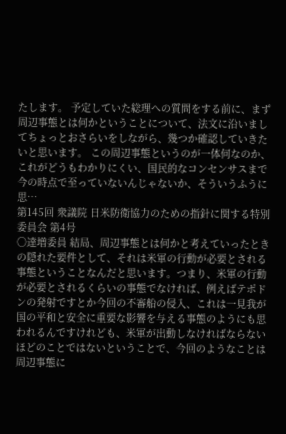たします。 予定していた総理への質問をする前に、まず周辺事態とは何かということについて、法文に沿いましてちょっとおさらいをしながら、幾つか確認していきたいと思います。 この周辺事態というのが一体何なのか、これがどうもわかりにくい、国民的なコンセンサスまで今の時点で至っていないんじゃないか、そういうふうに思…
第145回 衆議院 日米防衛協力のための指針に関する特別委員会 第4号
○達増委員 結局、周辺事態とは何かと考えていったときの隠れた要件として、それは米軍の行動が必要とされる事態ということなんだと思います。つまり、米軍の行動が必要とされるくらいの事態でなければ、例えばテポドンの発射ですとか今回の不審船の侵入、これは一見我が国の平和と安全に重要な影響を与える事態のようにも思われるんですけれども、米軍が出動しなければならないほどのことではないということで、今回のようなことは周辺事態に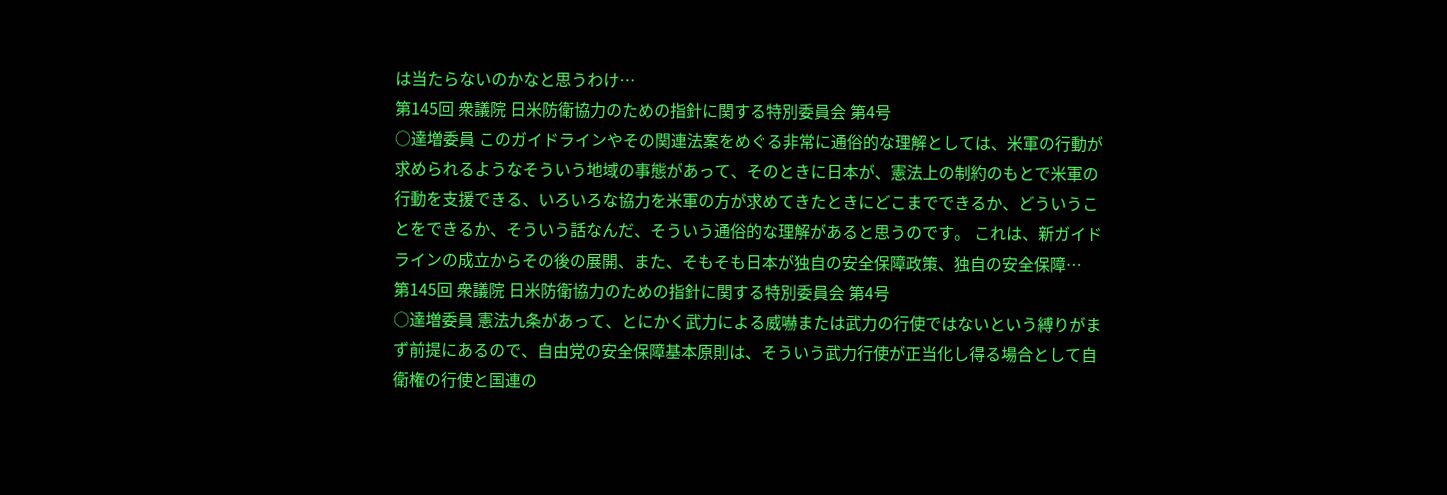は当たらないのかなと思うわけ…
第145回 衆議院 日米防衛協力のための指針に関する特別委員会 第4号
○達増委員 このガイドラインやその関連法案をめぐる非常に通俗的な理解としては、米軍の行動が求められるようなそういう地域の事態があって、そのときに日本が、憲法上の制約のもとで米軍の行動を支援できる、いろいろな協力を米軍の方が求めてきたときにどこまでできるか、どういうことをできるか、そういう話なんだ、そういう通俗的な理解があると思うのです。 これは、新ガイドラインの成立からその後の展開、また、そもそも日本が独自の安全保障政策、独自の安全保障…
第145回 衆議院 日米防衛協力のための指針に関する特別委員会 第4号
○達増委員 憲法九条があって、とにかく武力による威嚇または武力の行使ではないという縛りがまず前提にあるので、自由党の安全保障基本原則は、そういう武力行使が正当化し得る場合として自衛権の行使と国連の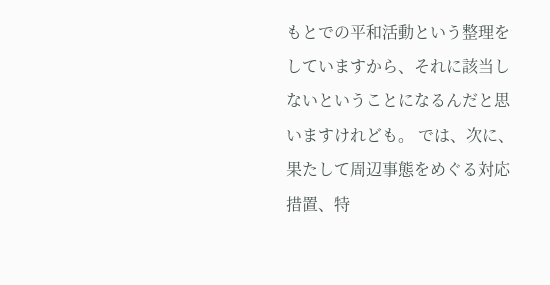もとでの平和活動という整理をしていますから、それに該当しないということになるんだと思いますけれども。 では、次に、果たして周辺事態をめぐる対応措置、特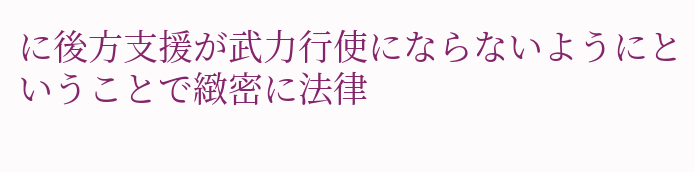に後方支援が武力行使にならないようにということで緻密に法律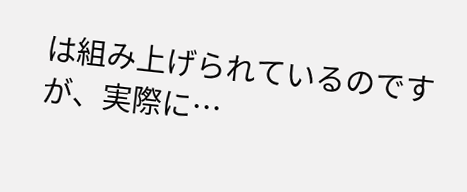は組み上げられているのですが、実際に…